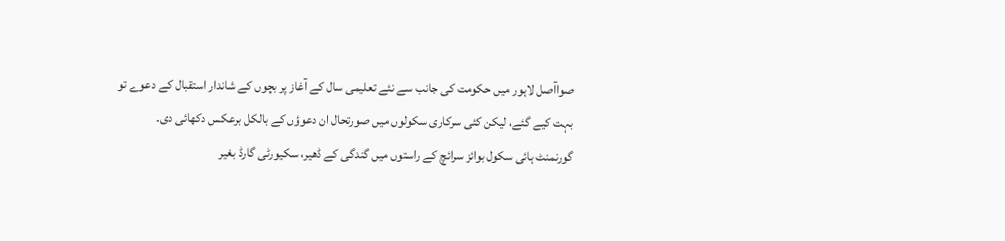صواآصل لاہور میں حکومت کی جانب سے نئے تعلیمی سال کے آغاز پر بچوں کے شاندار استقبال کے دعوے تو بہت کیے گئے، لیکن کئی سرکاری سکولوں میں صورتحال ان دعوؤں کے بالکل برعکس دکھائی دی۔
گورنمنٹ ہائی سکول بوائز سرائچ کے راستوں میں گندگی کے ڈھیر، سکیورٹی گارڈ بغیر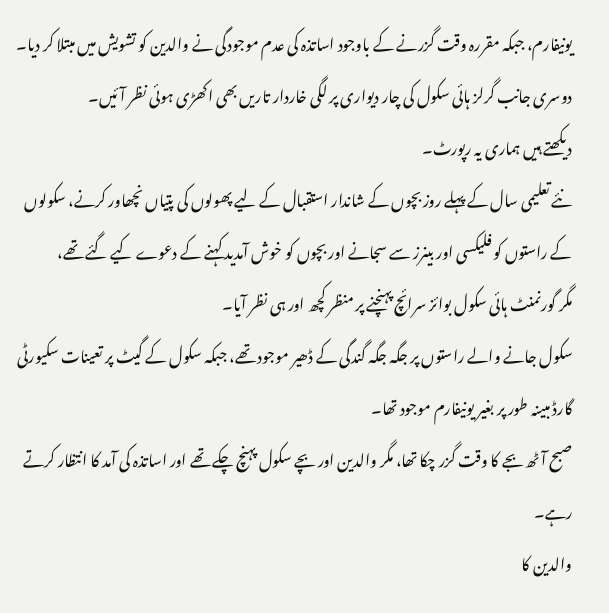یونیفارم، جبکہ مقررہ وقت گزرنے کے باوجود اساتذہ کی عدم موجودگی نے والدین کو تشویش میں مبتلا کر دیا۔
دوسری جانب گرلز ہائی سکول کی چار دیواری پر لگی خاردار تاریں بھی اکھڑی ہوئی نظر آئیں۔
دیکھتے ہیں ہماری یہ رپورٹ۔
نئے تعلیمی سال کے پہلے روز بچوں کے شاندار استقبال کے لیے پھولوں کی پتیاں نچھاور کرنے، سکولوں کے راستوں کو فلیکسی اور بینرز سے سجانے اور بچوں کو خوش آمدید کہنے کے دعوے کیے گئے تھے،
مگر گورنمنٹ ہائی سکول بوائز سرائچ پہنچنے پر منظر کچھ اور ہی نظر آیا۔
سکول جانے والے راستوں پر جگہ جگہ گندگی کے ڈھیر موجود تھے، جبکہ سکول کے گیٹ پر تعینات سکیورٹی گارڈ مبینہ طور پر بغیر یونیفارم موجود تھا۔
صبح آٹھ بجے کا وقت گزر چکا تھا، مگر والدین اور بچے سکول پہنچ چکے تھے اور اساتذہ کی آمد کا انتظار کرتے رہے۔
والدین کا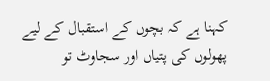کہنا ہے کہ بچوں کے استقبال کے لیے پھولوں کی پتیاں اور سجاوٹ تو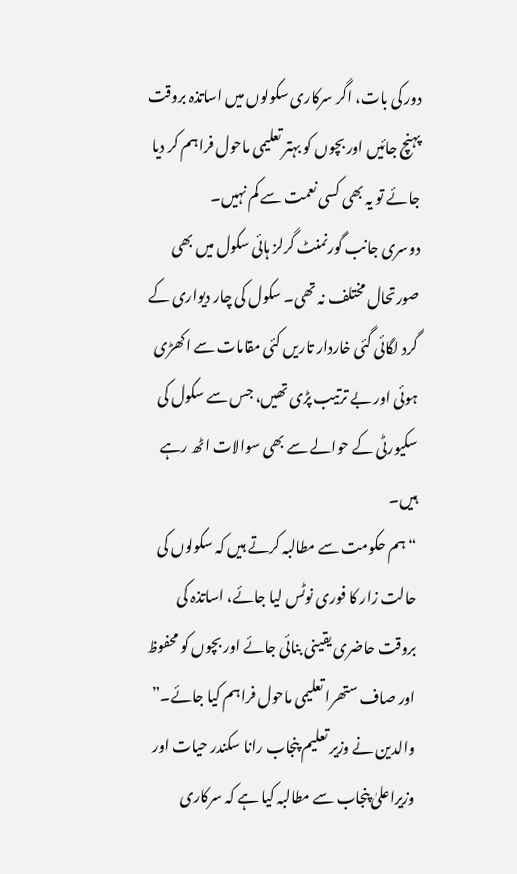دور کی بات، اگر سرکاری سکولوں میں اساتذہ بروقت پہنچ جائیں اور بچوں کو بہتر تعلیمی ماحول فراہم کر دیا جائے تو یہ بھی کسی نعمت سے کم نہیں۔
دوسری جانب گورنمنٹ گرلز ہائی سکول میں بھی صورتحال مختلف نہ تھی۔ سکول کی چار دیواری کے گرد لگائی گئی خاردار تاریں کئی مقامات سے اکھڑی ہوئی اور بے ترتیب پڑی تھیں، جس سے سکول کی سکیورٹی کے حوالے سے بھی سوالات اٹھ رہے ہیں۔
“ہم حکومت سے مطالبہ کرتے ہیں کہ سکولوں کی حالت زار کا فوری نوٹس لیا جائے، اساتذہ کی بروقت حاضری یقینی بنائی جائے اور بچوں کو محفوظ اور صاف ستھرا تعلیمی ماحول فراہم کیا جائے۔”
والدین نے وزیر تعلیم پنجاب رانا سکندر حیات اور وزیراعلیٰ پنجاب سے مطالبہ کیا ہے کہ سرکاری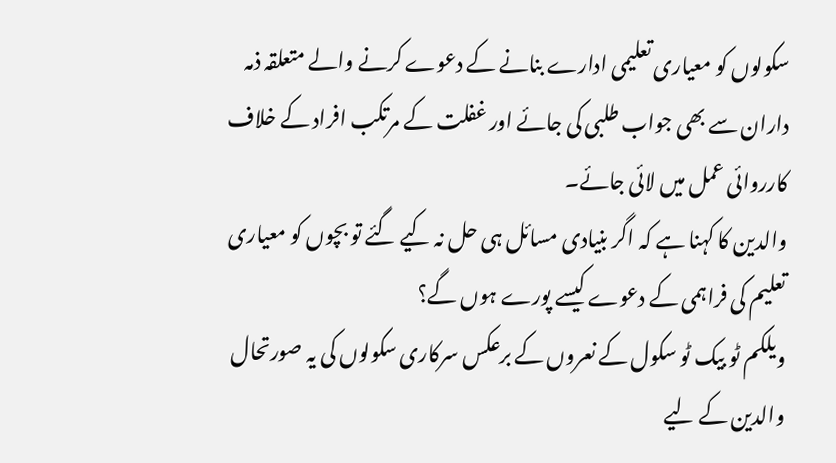سکولوں کو معیاری تعلیمی ادارے بنانے کے دعوے کرنے والے متعلقہ ذمہ داران سے بھی جواب طلبی کی جائے اور غفلت کے مرتکب افراد کے خلاف کارروائی عمل میں لائی جائے۔
والدین کا کہنا ہے کہ اگر بنیادی مسائل ہی حل نہ کیے گئے تو بچوں کو معیاری تعلیم کی فراہمی کے دعوے کیسے پورے ہوں گے؟
ویلکم ٹو بیک ٹو سکول کے نعروں کے برعکس سرکاری سکولوں کی یہ صورتحال والدین کے لیے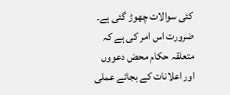کئی سوالات چھوڑ گئی ہے۔
ضرورت اس امر کی ہے کہ متعلقہ حکام محض دعووں اور اعلانات کے بجائے عملی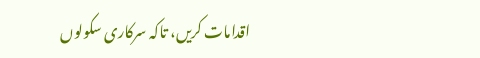اقدامات کریں، تاکہ سرکاری سکولوں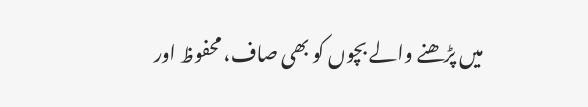میں پڑھنے والے بچوں کو بھی صاف، محفوظ اور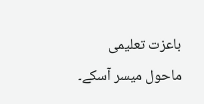باعزت تعلیمی ماحول میسر آسکے۔